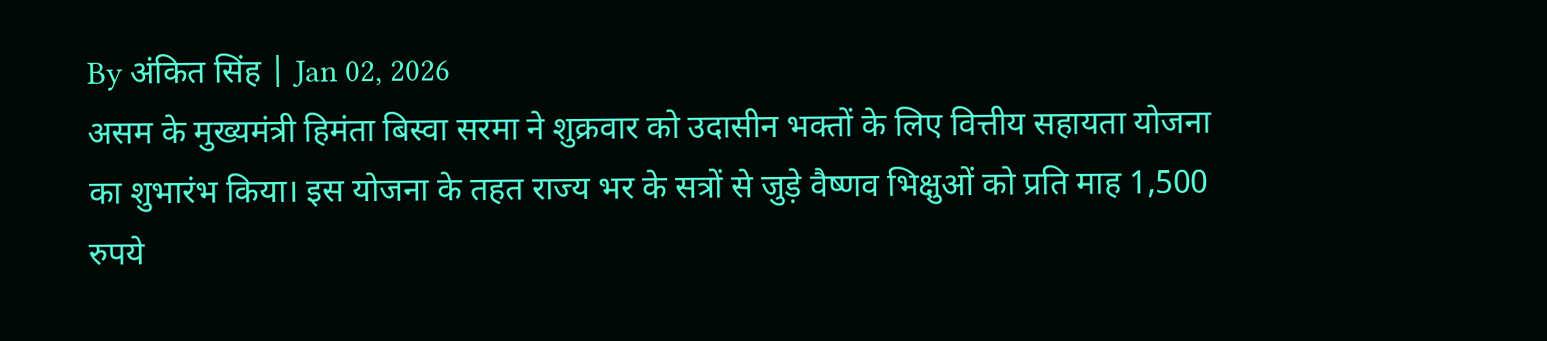By अंकित सिंह | Jan 02, 2026
असम के मुख्यमंत्री हिमंता बिस्वा सरमा ने शुक्रवार को उदासीन भक्तों के लिए वित्तीय सहायता योजना का शुभारंभ किया। इस योजना के तहत राज्य भर के सत्रों से जुड़े वैष्णव भिक्षुओं को प्रति माह 1,500 रुपये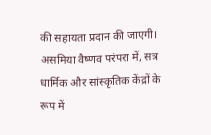की सहायता प्रदान की जाएगी। असमिया वैष्णव परंपरा में, सत्र धार्मिक और सांस्कृतिक केंद्रों के रूप में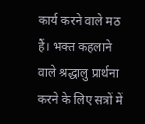कार्य करने वाले मठ हैं। भक्त कहलाने वाले श्रद्धालु प्रार्थना करने के लिए सत्रों में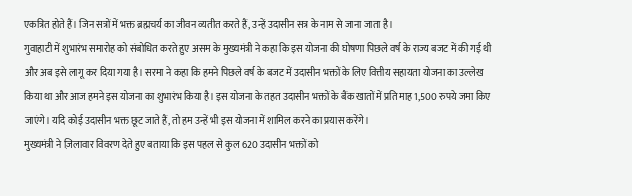एकत्रित होते हैं। जिन सत्रों में भक्त ब्रह्मचर्य का जीवन व्यतीत करते हैं, उन्हें उदासीन सत्र के नाम से जाना जाता है।
गुवाहाटी में शुभारंभ समारोह को संबोधित करते हुए असम के मुख्यमंत्री ने कहा कि इस योजना की घोषणा पिछले वर्ष के राज्य बजट में की गई थी और अब इसे लागू कर दिया गया है। सरमा ने कहा कि हमने पिछले वर्ष के बजट में उदासीन भक्तों के लिए वित्तीय सहायता योजना का उल्लेख किया था और आज हमने इस योजना का शुभारंभ किया है। इस योजना के तहत उदासीन भक्तों के बैंक खातों में प्रति माह 1,500 रुपये जमा किए जाएंगे। यदि कोई उदासीन भक्त छूट जाते हैं, तो हम उन्हें भी इस योजना में शामिल करने का प्रयास करेंगे।
मुख्यमंत्री ने ज़िलावार विवरण देते हुए बताया कि इस पहल से कुल 620 उदासीन भक्तों को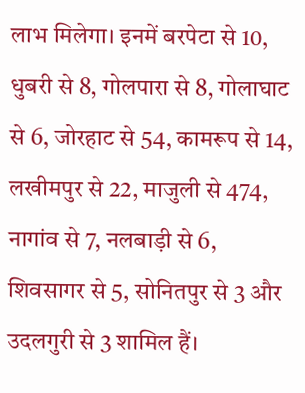लाभ मिलेगा। इनमें बरपेटा से 10, धुबरी से 8, गोलपारा से 8, गोलाघाट से 6, जोरहाट से 54, कामरूप से 14, लखीमपुर से 22, माजुली से 474, नागांव से 7, नलबाड़ी से 6, शिवसागर से 5, सोनितपुर से 3 और उदलगुरी से 3 शामिल हैं।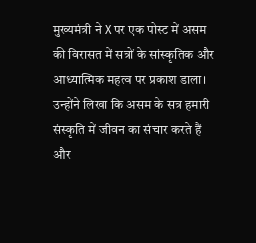मुख्यमंत्री ने X पर एक पोस्ट में असम की विरासत में सत्रों के सांस्कृतिक और आध्यात्मिक महत्व पर प्रकाश डाला।
उन्होंने लिखा कि असम के सत्र हमारी संस्कृति में जीवन का संचार करते हैं और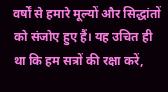वर्षों से हमारे मूल्यों और सिद्धांतों को संजोए हुए हैं। यह उचित ही था कि हम सत्रों की रक्षा करें,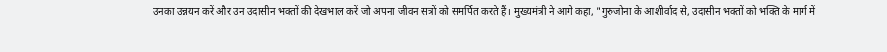उनका उन्नयन करें और उन उदासीन भक्तों की देखभाल करें जो अपना जीवन सत्रों को समर्पित करते हैं। मुख्यमंत्री ने आगे कहा, "गुरुजोना के आशीर्वाद से, उदासीन भक्तों को भक्ति के मार्ग में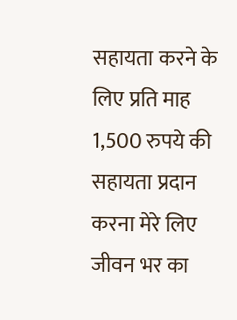सहायता करने के लिए प्रति माह 1,500 रुपये की सहायता प्रदान करना मेरे लिए जीवन भर का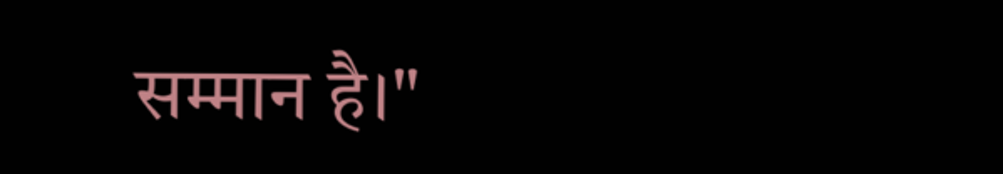सम्मान है।"